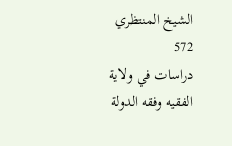الشيخ المنتظري
572
دراسات في ولاية الفقيه وفقه الدولة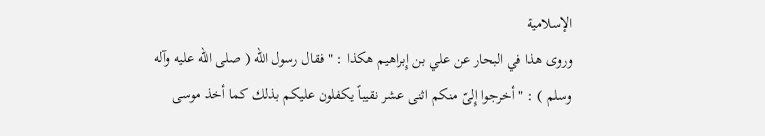الإسلامية
وروى هذا في البحار عن علي بن إِبراهيم هكذا : " فقال رسول اللّه ( صلى الله عليه وآله وسلم ) : " أخرجوا إِلىّ منكم اثنى عشر نقيباً يكفلون عليكم بذلك كما أخذ موسى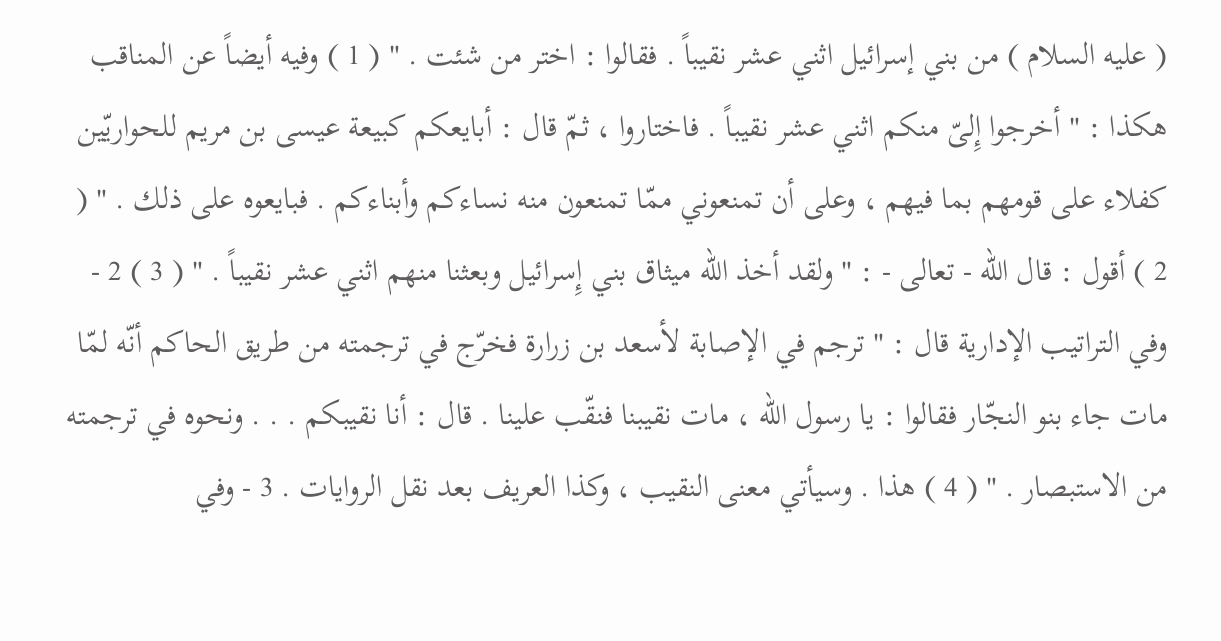( عليه السلام ) من بني إسرائيل اثني عشر نقيباً . فقالوا : اختر من شئت . " ( 1 ) وفيه أيضاً عن المناقب هكذا : " أخرجوا إِلىّ منكم اثني عشر نقيباً . فاختاروا ، ثمّ قال : أبايعكم كبيعة عيسى بن مريم للحواريّين كفلاء على قومهم بما فيهم ، وعلى أن تمنعوني ممّا تمنعون منه نساءكم وأبناءكم . فبايعوه على ذلك . " ( 2 ) أقول : قال اللّه - تعالى - : " ولقد أخذ اللّه ميثاق بني إِسرائيل وبعثنا منهم اثني عشر نقيباً . " ( 3 ) 2 - وفي التراتيب الإدارية قال : " ترجم في الإصابة لأسعد بن زرارة فخرّج في ترجمته من طريق الحاكم أنّه لمّا مات جاء بنو النجّار فقالوا : يا رسول اللّه ، مات نقيبنا فنقّب علينا . قال : أنا نقيبكم . . . ونحوه في ترجمته من الاستبصار . " ( 4 ) هذا . وسيأتي معنى النقيب ، وكذا العريف بعد نقل الروايات . 3 - وفي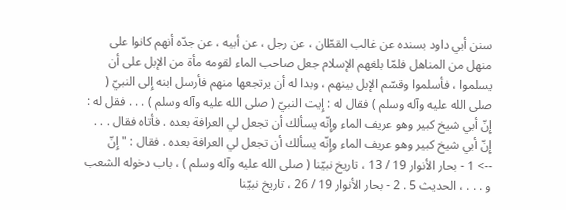سنن أبي داود بسنده عن غالب القطّان ، عن رجل ، عن أبيه ، عن جدّه أنهم كانوا على منهل من المناهل فلمّا بلغهم الإسلام جعل صاحب الماء لقومه مأة من الإبل على أن يسلموا ، فأسلموا وقسّم الإبل بينهم ، وبدا له أن يرتجعها منهم فأرسل ابنه إِلى النبيّ ( صلى الله عليه وآله وسلم ) فقال له : إِيت النبيّ ( صلى الله عليه وآله وسلم ) . . . فقل له : إِنّ أبي شيخ كبير وهو عريف الماء وإِنّه يسألك أن تجعل لي العرافة بعده . فأتاه فقال . . . إِنّ أبي شيخ كبير وهو عريف الماء وإِنّه يسألك أن تجعل لي العرافة بعده . فقال : " إِنّ
--> 1 - بحار الأنوار 19 / 13 ، تاريخ نبيّنا ( صلى الله عليه وآله وسلم ) ، باب دخوله الشعب و . . . ، الحديث 5 . 2 - بحار الأنوار 19 / 26 ، تاريخ نبيّنا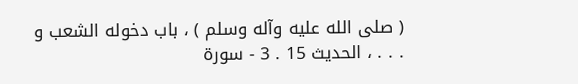( صلى الله عليه وآله وسلم ) ، باب دخوله الشعب و . . . ، الحديث 15 . 3 - سورة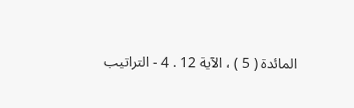المائدة ( 5 ) ، الآية 12 . 4 - التراتيب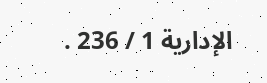الإدارية 1 / 236 .